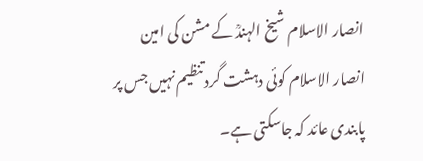انصار الاسلام شیخ الہندؒ کے مشن کی امین
انصار الاسلام کوئی دہشت گرد تنظیم نہیں جس پر پابندی عائد کہ جاسکتی ہے۔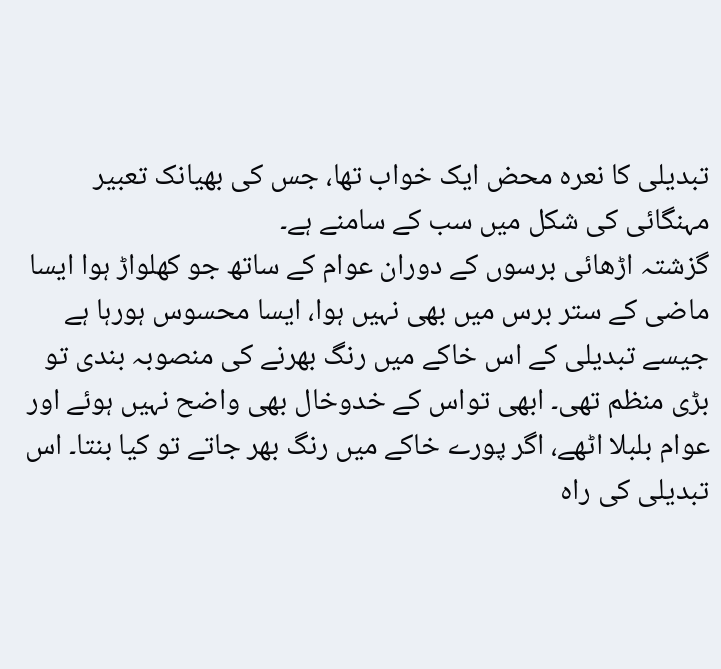تبدیلی کا نعرہ محض ایک خواب تھا، جس کی بھیانک تعبیر مہنگائی کی شکل میں سب کے سامنے ہے۔
گزشتہ اڑھائی برسوں کے دوران عوام کے ساتھ جو کھلواڑ ہوا ایسا ماضی کے ستر برس میں بھی نہیں ہوا، ایسا محسوس ہورہا ہے جیسے تبدیلی کے اس خاکے میں رنگ بھرنے کی منصوبہ بندی تو بڑی منظم تھی۔ ابھی تواس کے خدوخال بھی واضح نہیں ہوئے اور عوام بلبلا اٹھے، اگر پورے خاکے میں رنگ بھر جاتے تو کیا بنتا۔ اس تبدیلی کی راہ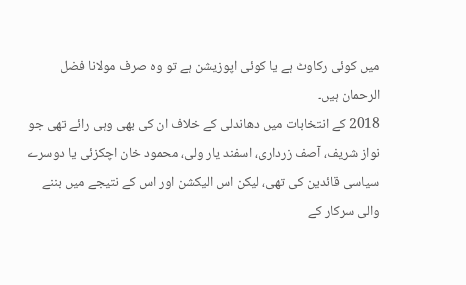میں کوئی رکاوٹ ہے یا کوئی اپوزیشن ہے تو وہ صرف مولانا فضل الرحمان ہیں۔
2018 کے انتخابات میں دھاندلی کے خلاف ان کی بھی وہی رائے تھی جو نواز شریف، آصف زرداری، اسفند یار ولی، محمود خان اچکزئی یا دوسرے سیاسی قائدین کی تھی، لیکن اس الیکشن اور اس کے نتیجے میں بننے والی سرکار کے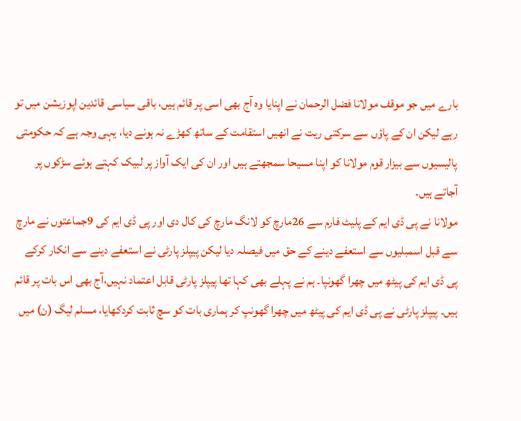بارے میں جو موقف مولانا فضل الرحمان نے اپنایا وہ آج بھی اسی پر قائم ہیں، باقی سیاسی قائدین اپوزیشن میں تو رہے لیکن ان کے پاؤں سے سرکتی ریت نے انھیں استقامت کے ساتھ کھڑے نہ ہونے دیا، یہی وجہ ہے کہ حکومتی پالیسیوں سے بیزار قوم مولانا کو اپنا مسیحا سمجھتے ہیں اور ان کی ایک آواز پر لبیک کہتے ہوئے سڑکوں پر آجاتے ہیں۔
مولانا نے پی ڈی ایم کے پلیٹ فارم سے 26مارچ کو لانگ مارچ کی کال دی اور پی ڈی ایم کی 9جماعتوں نے مارچ سے قبل اسمبلیوں سے استعفے دینے کے حق میں فیصلہ دیا لیکن پیپلز پارٹی نے استعفے دینے سے انکار کرکے پی ڈی ایم کی پیٹھ میں چھرا گھونپا۔ ہم نے پہلے بھی کہا تھا پیپلز پارٹی قابل اعتماد نہیں،آج بھی اس بات پر قائم ہیں۔ پیپلز پارٹی نے پی ڈی ایم کی پیٹھ میں چھرا گھونپ کر ہماری بات کو سچ ثابت کردکھایا، مسلم لیگ (ن) میں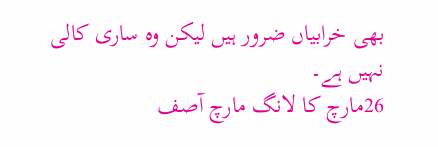بھی خرابیاں ضرور ہیں لیکن وہ ساری کالی نہیں ہے۔
26مارچ کا لانگ مارچ آصف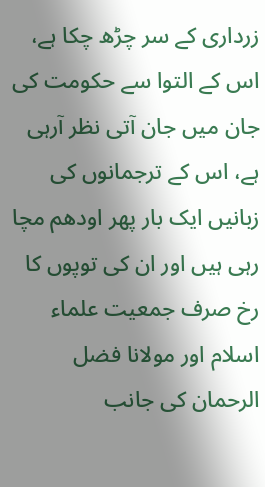زرداری کے سر چڑھ چکا ہے، اس کے التوا سے حکومت کی جان میں جان آتی نظر آرہی ہے، اس کے ترجمانوں کی زبانیں ایک بار پھر اودھم مچا رہی ہیں اور ان کی توپوں کا رخ صرف جمعیت علماء اسلام اور مولانا فضل الرحمان کی جانب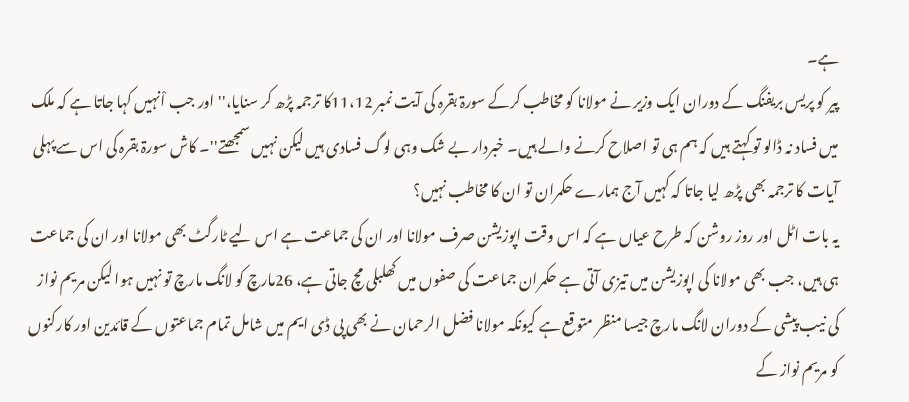ہے۔
پیر کو پریس بریفنگ کے دوران ایک وزیر نے مولانا کو مخاطب کرکے سورۃ بقرہ کی آیت نمبر 11،12کا ترجمہ پڑھ کر سنایا،''اور جب اْنہیں کہا جاتا ہے کہ ملک میں فساد نہ ڈالو تو کہتے ہیں کہ ہم ہی تو اصلاح کرنے والے ہیں۔ خبردار بے شک وہی لوگ فسادی ہیں لیکن نہیں سمجھتے''۔ کاش سورۃ بقرہ کی اس سے پہلی آیات کا ترجمہ بھی پڑھ لیا جاتا کہ کہیں آج ہمارے حکمران تو ان کا مخاطب نہیں؟
یہ بات اٹل اور روز روشن کہ طرح عیاں ہے کہ اس وقت اپوزیشن صرف مولانا اور ان کی جماعت ہے اس لیے ٹارگٹ بھی مولانا اور ان کی جماعت ہی ہیں، جب بھی مولانا کی اپوزیشن میں تیزی آتی ہے حکمران جماعت کی صفوں میں کھلبلی مچ جاتی ہے، 26مارچ کو لانگ مارچ تو نہیں ہوا لیکن مریم نواز کی نیب پیشی کے دوران لانگ مارچ جیسا منظر متوقع ہے کیونکہ مولانا فضل الرحمان نے بھی پی ڈی ایم میں شامل تمام جماعتوں کے قائدین اور کارکنوں کو مریم نواز کے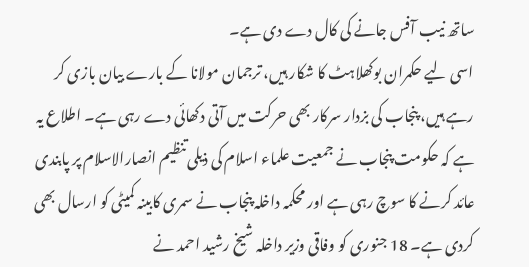ساتھ نیب آفس جانے کی کال دے دی ہے۔
اسی لیے حکمران بوکھلاہٹ کا شکار ہیں، ترجمان مولانا کے بارے بیان بازی کر رہے ہیں، پنجاب کی بزدار سرکار بھی حرکت میں آتی دکھائی دے رہی ہے۔ اطلاع یہ ہے کہ حکومت پنجاب نے جمعیت علماء اسلام کی ذیلی تنظیم انصارالاسلام پر پابندی عائد کرنے کا سوچ رہی ہے اور محکمہ داخلہ پنجاب نے سمری کابینہ کمیٹی کو ارسال بھی کردی ہے۔ 18 جنوری کو وفاقی وزیر داخلہ شیخ رشید احمد نے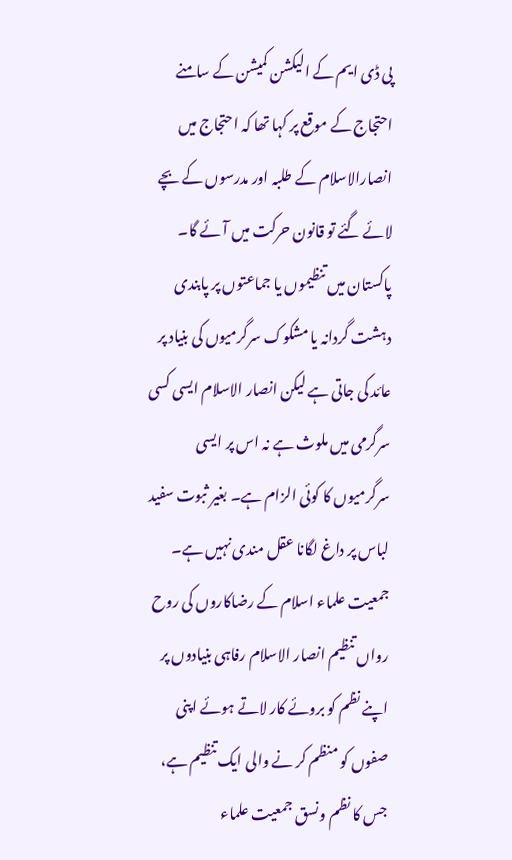پی ڈی ایم کے الیکشن کمیشن کے سامنے احتجاج کے موقع پر کہا تھا کہ احتجاج میں انصارالاسلام کے طلبہ اور مدرسوں کے بچے لائے گئے تو قانون حرکت میں آئے گا۔
پاکستان میں تنظیموں یا جماعتوں پر پابندی دہشت گردانہ یا مشکوک سرگرمیوں کی بنیاد پر عائد کی جاتی ہے لیکن انصار الاسلام ایسی کسی سرگرمی میں ملوث ہے نہ اس پر ایسی سرگرمیوں کا کوئی الزام ہے۔ بغیر ثبوت سفید لباس پر داغ لگانا عقل مندی نہیں ہے۔ جمعیت علماء اسلام کے رضاکاروں کی روح رواں تنظیم انصار الاسلام رفاہی بنیادوں پر اپنے نظم کو بروئے کار لاتے ہوئے اپنی صفوں کو منظم کر نے والی ایک تنظیم ہے، جس کا نظم ونسق جمعیت علماء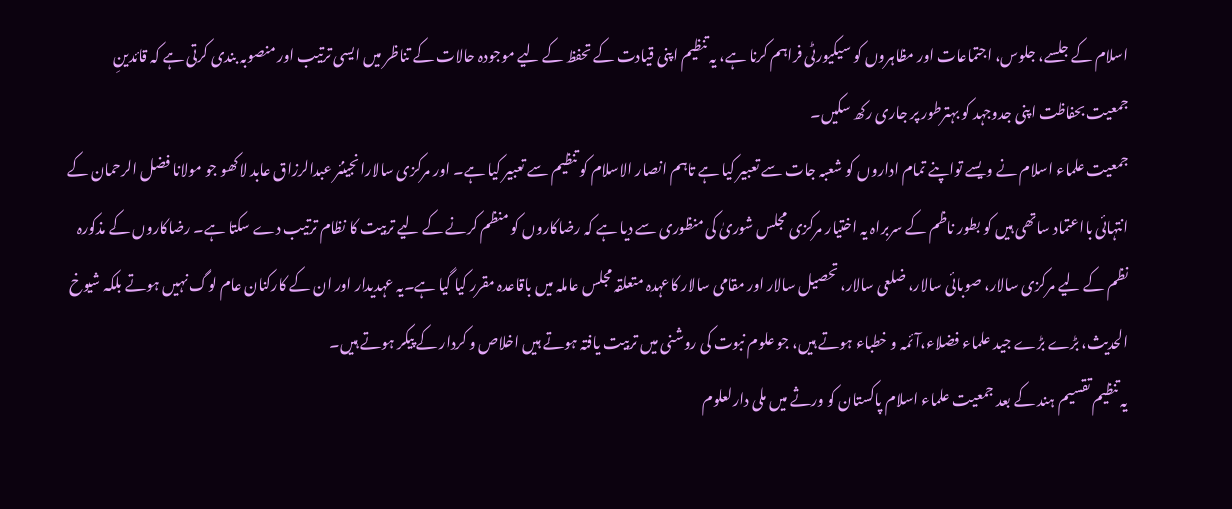اسلام کے جلسے، جلوس، اجتماعات اور مظاہروں کو سیکیورٹی فراہم کرنا ہے، یہ تنظیم اپنی قیادت کے تحفظ کے لیے موجودہ حالات کے تناظر میں ایسی ترتیب اور منصوبہ بندی کرتی ہے کہ قائدینِ جمعیت بحفاظت اپنی جدوجہد کو بہترطور پر جاری رکھ سکیں۔
جمعیت علماء اسلام نے ویسے تواپنے تمام اداروں کو شعبہ جات سے تعبیر کیا ہے تاہم انصار الاسلام کو تنظیم سے تعبیر کیا ہے۔ اور مرکزی سالارانجینئر عبدالرزاق عابد لاکھو جو مولانا فضل الرحمان کے انتہائی بااعتماد ساتھی ہیں کو بطور ناظم کے سربراہ یہ اختیار مرکزی مجلس شوریٰ کی منظوری سے دیا ہے کہ رضاکاروں کو منظم کرنے کے لیے تربیت کا نظام ترتیب دے سکتا ہے۔ رضاکاروں کے مذکورہ نظم کے لیے مرکزی سالار، صوبائی سالار، ضلعی سالار، تحصیل سالار اور مقامی سالار کاعہدہ متعلقہ مجلس عاملہ میں باقاعدہ مقرر کیا گیا ہے۔یہ عہدیدار اور ان کے کارکنان عام لوگ نہیں ہوتے بلکہ شیوخ الحدیث، بڑے بڑے جید علماء فضلاء،آئمہ و خطباء ہوتے ہیں، جو علوم نبوت کی روشنی میں تربیت یافتہ ہوتے ہیں اخلاص و کردار کے پیکر ہوتے ہیں۔
یہ تنظیم تقسیم ہند کے بعد جمعیت علماء اسلام پاکستان کو ورثے میں ملی دارلعلوم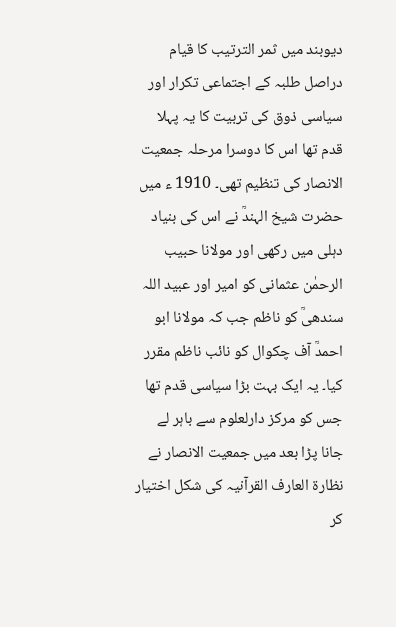دیوبند میں ثمر الترتیب کا قیام دراصل طلبہ کے اجتماعی تکرار اور سیاسی ذوق کی تربیت کا یہ پہلا قدم تھا اس کا دوسرا مرحلہ جمعیت الانصار کی تنظیم تھی۔ 1910 ء میں حضرت شیخ الہندؒ نے اس کی بنیاد دہلی میں رکھی اور مولانا حبیب الرحمٰن عثمانی کو امیر اور عبید اللہ سندھیؒ کو ناظم جب کہ مولانا ابو احمدؒ آف چکوال کو نائب ناظم مقرر کیا۔ یہ ایک بہت بڑا سیاسی قدم تھا جس کو مرکز دارلعلوم سے باہر لے جانا پڑا بعد میں جمعیت الانصار نے نظارۃ العارف القرآنیہ کی شکل اختیار کر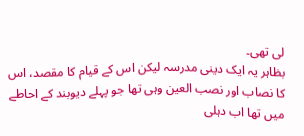لی تھی۔
بظاہر یہ ایک دینی مدرسہ لیکن اس کے قیام کا مقصد، اس کا نصاب اور نصب العین وہی تھا جو پہلے دیوبند کے احاطے میں تھا اب دہلی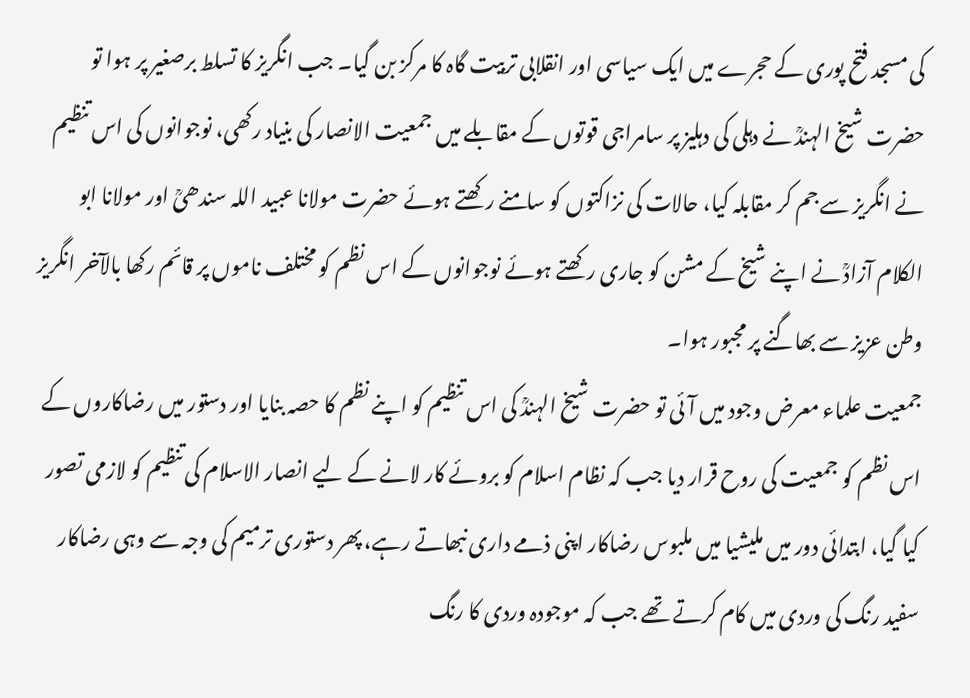کی مسجد فتح پوری کے حجرے میں ایک سیاسی اور انقلابی تربیت گاہ کا مرکز بن گیا۔ جب انگریز کا تسلط برصغیر پر ہوا تو حضرت شیخ الہندؒ نے دہلی کی دہلیز پر سامراجی قوتوں کے مقابلے میں جمعیت الانصار کی بنیاد رکھی، نوجوانوں کی اس تنظیم نے انگریز سے جم کر مقابلہ کیا، حالات کی نزاکتوں کو سامنے رکھتے ہوئے حضرت مولانا عبید اللہ سندھیؒ اور مولانا ابو الکلام آزادؒ نے اپنے شیخ کے مشن کو جاری رکھتے ہوئے نوجوانوں کے اس نظم کو مختلف ناموں پر قائم رکھا بالآخر انگریز وطن عزیز سے بھاگنے پر مجبور ہوا۔
جمعیت علماء معرض وجود میں آئی تو حضرت شیخ الہندؒ کی اس تنظیم کو اپنے نظم کا حصہ بنایا اور دستور میں رضاکاروں کے اس نظم کو جمعیت کی روح قرار دیا جب کہ نظام اسلام کو بروئے کار لانے کے لیے انصار الاسلام کی تنظیم کو لازمی تصور کیا گیا، ابتدائی دور میں ملیشیا میں ملبوس رضاکار اپنی ذمے داری نبھاتے رہے، پھر دستوری ترمیم کی وجہ سے وہی رضاکار سفید رنگ کی وردی میں کام کرتے تھے جب کہ موجودہ وردی کا رنگ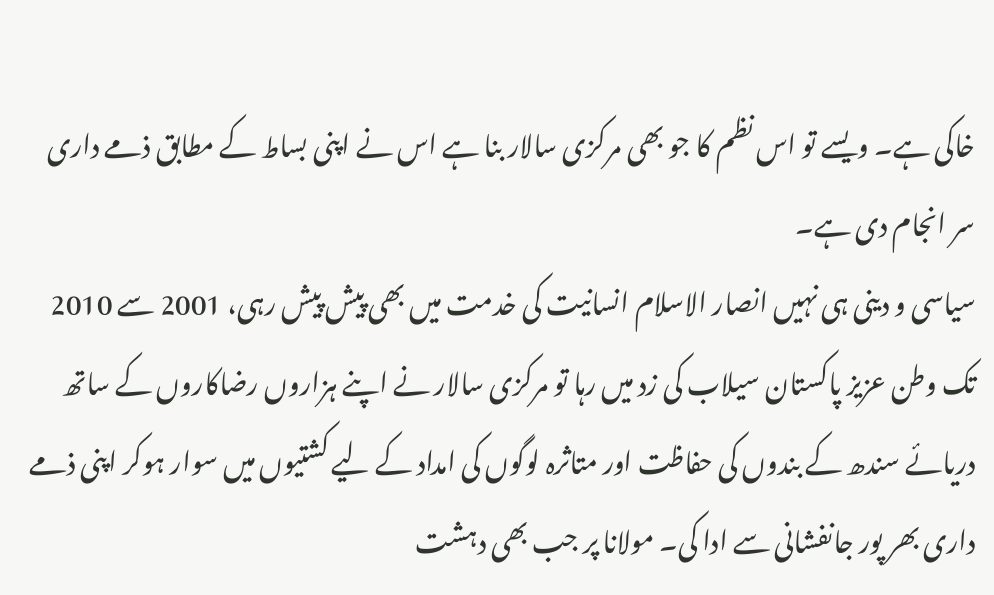خاکی ہے۔ ویسے تو اس نظم کا جو بھی مرکزی سالار بنا ہے اس نے اپنی بساط کے مطابق ذمے داری سر انجام دی ہے۔
سیاسی و دینی ہی نہیں انصار الاسلام انسانیت کی خدمت میں بھی پیش پیش رہی، 2001 سے 2010 تک وطن عزیز پاکستان سیلاب کی زد میں رہا تو مرکزی سالار نے اپنے ہزاروں رضاکاروں کے ساتھ دریائے سندھ کے بندوں کی حفاظت اور متاثرہ لوگوں کی امداد کے لیے کشتیوں میں سوار ہوکر اپنی ذمے داری بھر پور جانفشانی سے ادا کی۔ مولانا پر جب بھی دہشت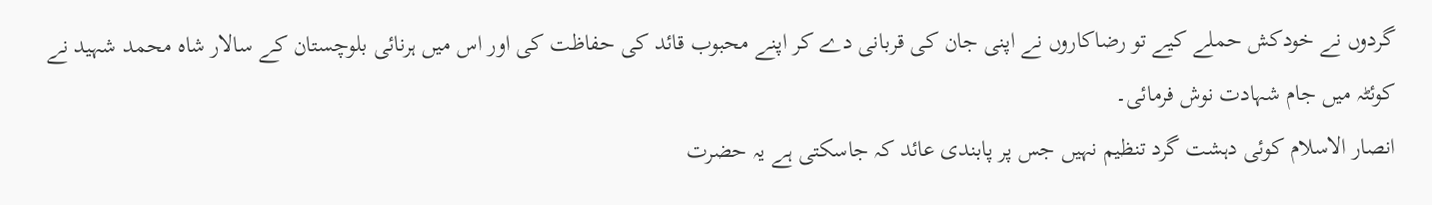گردوں نے خودکش حملے کیے تو رضاکاروں نے اپنی جان کی قربانی دے کر اپنے محبوب قائد کی حفاظت کی اور اس میں ہرنائی بلوچستان کے سالار شاہ محمد شہید نے کوئٹہ میں جام شہادت نوش فرمائی۔
انصار الاسلام کوئی دہشت گرد تنظیم نہیں جس پر پابندی عائد کہ جاسکتی ہے یہ حضرت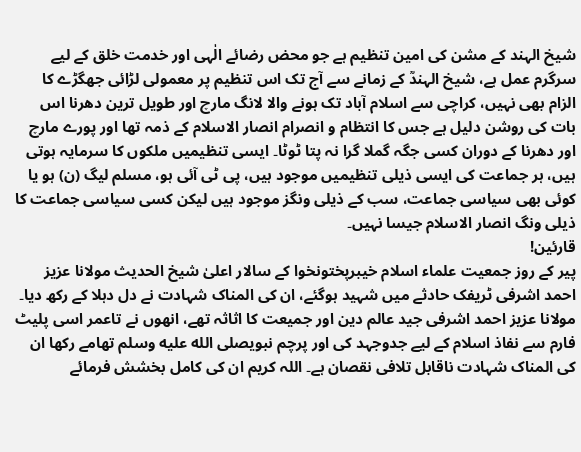شیخ الہند کے مشن کی امین تنظیم ہے جو محض رضائے الٰہی اور خدمت خلق کے لیے سرگرم عمل ہے، شیخ الہندؒ کے زمانے سے آج تک اس تنظیم پر معمولی لڑائی جھگڑے کا الزام بھی نہیں، کراچی سے اسلام آباد تک ہونے والا لانگ مارچ اور طویل ترین دھرنا اس بات کی روشن دلیل ہے جس کا انتظام و انصرام انصار الاسلام کے ذمہ تھا اور پورے مارچ اور دھرنا کے دوران کسی جگہ گملا گرا نہ پتا ٹوٹا۔ ایسی تنظیمیں ملکوں کا سرمایہ ہوتی ہیں، ہر جماعت کی ایسی ذیلی تنظیمیں موجود ہیں، پی ٹی آئی ہو، مسلم لیگ (ن) ہو یا کوئی بھی سیاسی جماعت، سب کے ذیلی ونگز موجود ہیں لیکن کسی سیاسی جماعت کا ذیلی ونگ انصار الاسلام جیسا نہیں۔
قارئین!
پیر کے روز جمعیت علماء اسلام خیبرپختونخوا کے سالار اعلیٰ شیخ الحدیث مولانا عزیز احمد اشرفی ٹریفک حادثے میں شہید ہوگئے، ان کی المناک شہادت نے دل دہلا کے رکھ دیا۔ مولانا عزیز احمد اشرفی جید عالم دین اور جمیعت کا اثاثہ تھے، انھوں نے تاعمر اسی پلیٹ فارم سے نفاذ اسلام کے لیے جدوجہد کی اور پرچم نبویصلى الله عليه وسلم تھامے رکھا ان کی المناک شہادت ناقابل تلافی نقصان ہے۔ اللہ کریم ان کی کامل بخشش فرمائے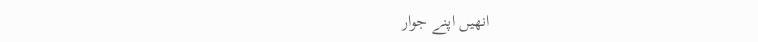انھیں اپنے جوار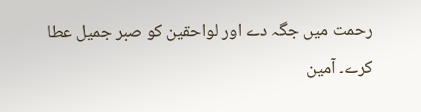رحمت میں جگہ دے اور لواحقین کو صبر جمیل عطا کرے۔ آمین